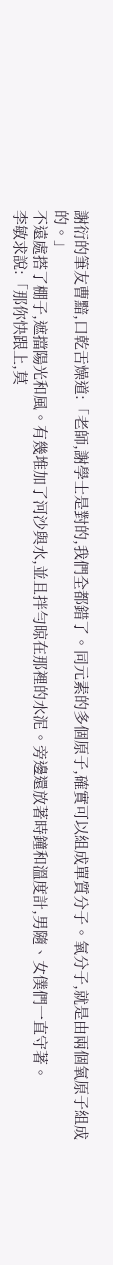謝衍的筆友曹黯,口乾舌燥道:「老師,謝學士是對的,我們全都錯了。同元素的多個原子,確實可以組成單質分子。氧分子,就是由兩個氧原子組成的。」
不遠處搭了棚子,遮擋陽光和風。有幾堆加了河沙與水,並且拌勻晾在那裡的水泥。旁邊還放著時鐘和溫度計,男隨、女僕們一直守著。
李敏求說:「那你快跟上,莫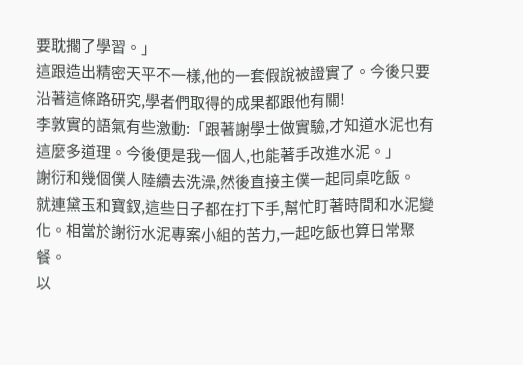要耽擱了學習。」
這跟造出精密天平不一樣,他的一套假說被證實了。今後只要沿著這條路研究,學者們取得的成果都跟他有關!
李敦實的語氣有些激動:「跟著謝學士做實驗,才知道水泥也有這麼多道理。今後便是我一個人,也能著手改進水泥。」
謝衍和幾個僕人陸續去洗澡,然後直接主僕一起同桌吃飯。
就連黛玉和寶釵,這些日子都在打下手,幫忙盯著時間和水泥變化。相當於謝衍水泥專案小組的苦力,一起吃飯也算日常聚餐。
以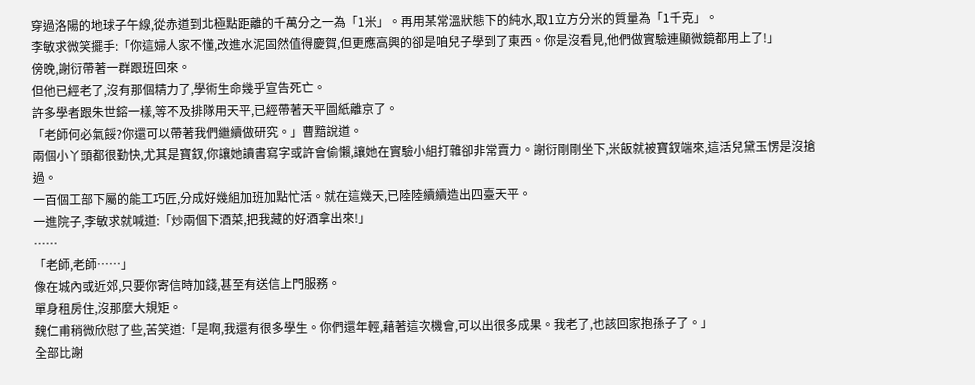穿過洛陽的地球子午線,從赤道到北極點距離的千萬分之一為「1米」。再用某常溫狀態下的純水,取1立方分米的質量為「1千克」。
李敏求微笑擺手:「你這婦人家不懂,改進水泥固然值得慶賀,但更應高興的卻是咱兒子學到了東西。你是沒看見,他們做實驗連顯微鏡都用上了!」
傍晚,謝衍帶著一群跟班回來。
但他已經老了,沒有那個精力了,學術生命幾乎宣告死亡。
許多學者跟朱世鎔一樣,等不及排隊用天平,已經帶著天平圖紙離京了。
「老師何必氣餒?你還可以帶著我們繼續做研究。」曹黯說道。
兩個小丫頭都很勤快,尤其是寶釵,你讓她讀書寫字或許會偷懶,讓她在實驗小組打雜卻非常賣力。謝衍剛剛坐下,米飯就被寶釵端來,這活兒黛玉愣是沒搶過。
一百個工部下屬的能工巧匠,分成好幾組加班加點忙活。就在這幾天,已陸陸續續造出四臺天平。
一進院子,李敏求就喊道:「炒兩個下酒菜,把我藏的好酒拿出來!」
……
「老師,老師……」
像在城內或近郊,只要你寄信時加錢,甚至有送信上門服務。
單身租房住,沒那麼大規矩。
魏仁甫稍微欣慰了些,苦笑道:「是啊,我還有很多學生。你們還年輕,藉著這次機會,可以出很多成果。我老了,也該回家抱孫子了。」
全部比謝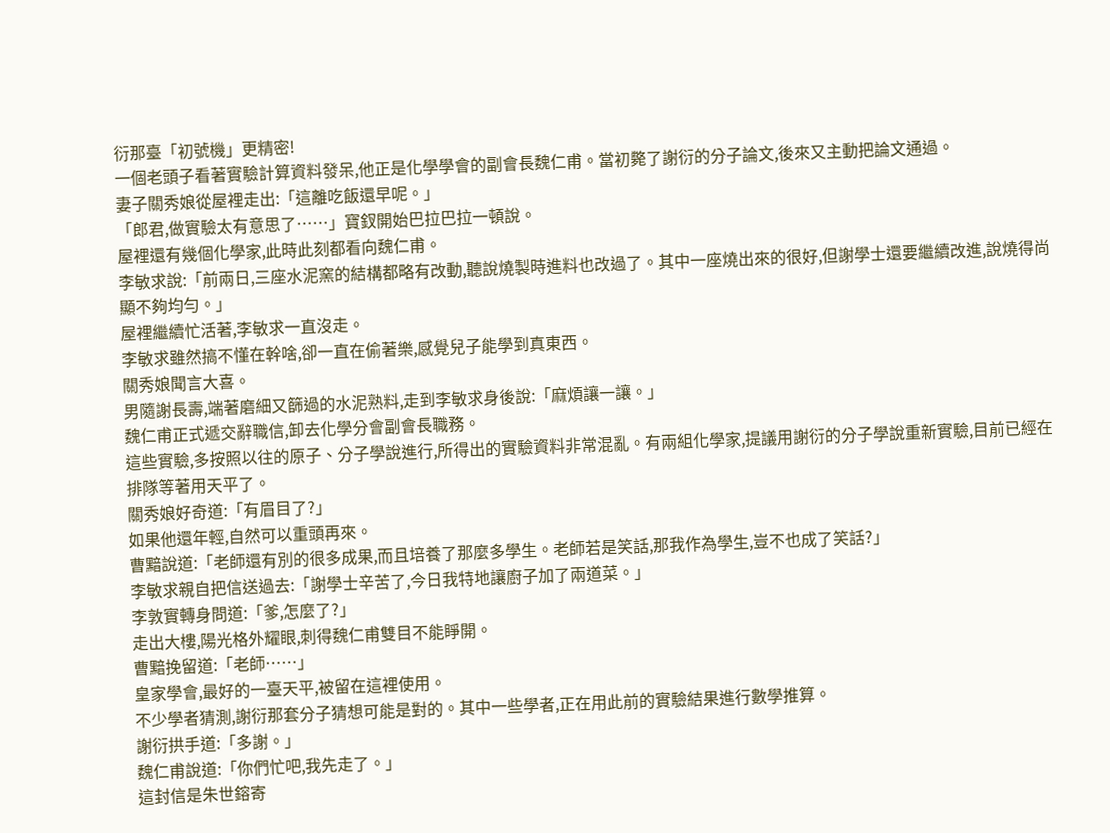衍那臺「初號機」更精密!
一個老頭子看著實驗計算資料發呆,他正是化學學會的副會長魏仁甫。當初斃了謝衍的分子論文,後來又主動把論文通過。
妻子關秀娘從屋裡走出:「這離吃飯還早呢。」
「郎君,做實驗太有意思了……」寶釵開始巴拉巴拉一頓說。
屋裡還有幾個化學家,此時此刻都看向魏仁甫。
李敏求說:「前兩日,三座水泥窯的結構都略有改動,聽說燒製時進料也改過了。其中一座燒出來的很好,但謝學士還要繼續改進,說燒得尚顯不夠均勻。」
屋裡繼續忙活著,李敏求一直沒走。
李敏求雖然搞不懂在幹啥,卻一直在偷著樂,感覺兒子能學到真東西。
關秀娘聞言大喜。
男隨謝長壽,端著磨細又篩過的水泥熟料,走到李敏求身後說:「麻煩讓一讓。」
魏仁甫正式遞交辭職信,卸去化學分會副會長職務。
這些實驗,多按照以往的原子、分子學說進行,所得出的實驗資料非常混亂。有兩組化學家,提議用謝衍的分子學說重新實驗,目前已經在排隊等著用天平了。
關秀娘好奇道:「有眉目了?」
如果他還年輕,自然可以重頭再來。
曹黯說道:「老師還有別的很多成果,而且培養了那麼多學生。老師若是笑話,那我作為學生,豈不也成了笑話?」
李敏求親自把信送過去:「謝學士辛苦了,今日我特地讓廚子加了兩道菜。」
李敦實轉身問道:「爹,怎麼了?」
走出大樓,陽光格外耀眼,刺得魏仁甫雙目不能睜開。
曹黯挽留道:「老師……」
皇家學會,最好的一臺天平,被留在這裡使用。
不少學者猜測,謝衍那套分子猜想可能是對的。其中一些學者,正在用此前的實驗結果進行數學推算。
謝衍拱手道:「多謝。」
魏仁甫說道:「你們忙吧,我先走了。」
這封信是朱世鎔寄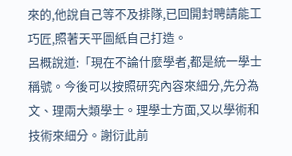來的,他說自己等不及排隊,已回開封聘請能工巧匠,照著天平圖紙自己打造。
呂概說道:「現在不論什麼學者,都是統一學士稱號。今後可以按照研究內容來細分,先分為文、理兩大類學士。理學士方面,又以學術和技術來細分。謝衍此前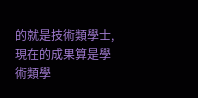的就是技術類學士,現在的成果算是學術類學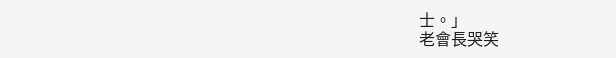士。」
老會長哭笑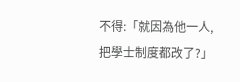不得:「就因為他一人,把學士制度都改了?」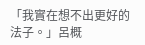「我實在想不出更好的法子。」呂概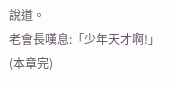說道。
老會長嘆息:「少年天才啊!」
(本章完)